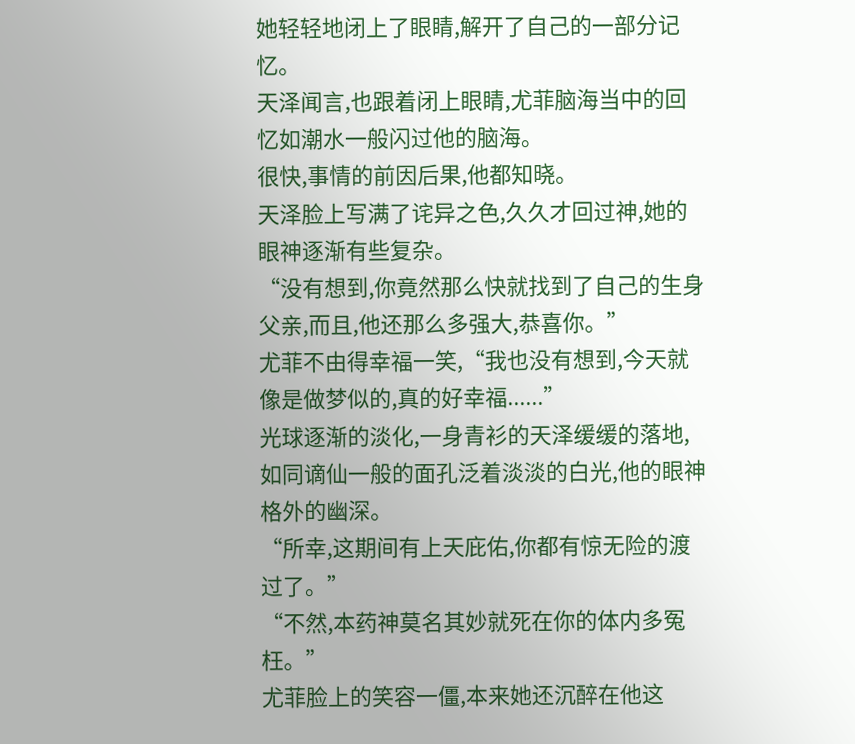她轻轻地闭上了眼睛,解开了自己的一部分记忆。
天泽闻言,也跟着闭上眼睛,尤菲脑海当中的回忆如潮水一般闪过他的脑海。
很快,事情的前因后果,他都知晓。
天泽脸上写满了诧异之色,久久才回过神,她的眼神逐渐有些复杂。
“没有想到,你竟然那么快就找到了自己的生身父亲,而且,他还那么多强大,恭喜你。”
尤菲不由得幸福一笑,“我也没有想到,今天就像是做梦似的,真的好幸福......”
光球逐渐的淡化,一身青衫的天泽缓缓的落地,如同谪仙一般的面孔泛着淡淡的白光,他的眼神格外的幽深。
“所幸,这期间有上天庇佑,你都有惊无险的渡过了。”
“不然,本药神莫名其妙就死在你的体内多冤枉。”
尤菲脸上的笑容一僵,本来她还沉醉在他这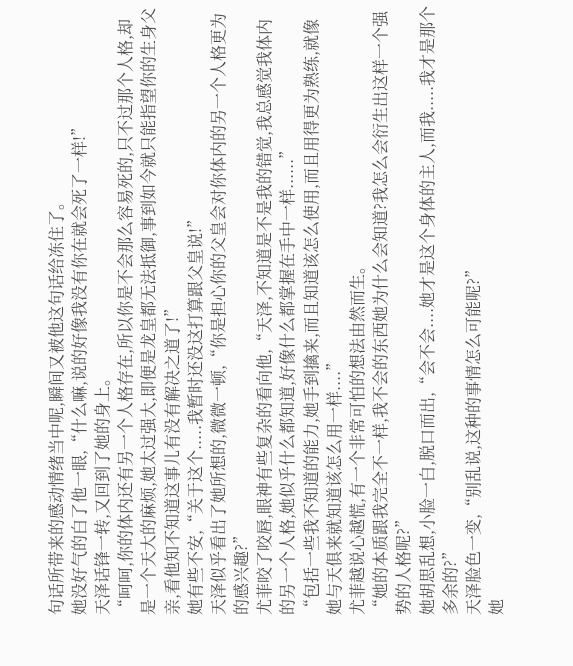句话所带来的感动情绪当中呢,瞬间又被他这句话给冻住了。
她没好气的白了他一眼,“什么嘛,说的好像我没有你在就会死了一样!”
天泽话锋一转,又回到了她的身上。
“呵呵,你的体内还有另一个人格存在,所以你是不会那么容易死的,只不过那个人格,却是一个天大的麻烦,她太过强大,即便是龙皇都无法抵御,事到如今就只能指望你的生身父亲,看他知不知道这事儿有没有解决之道了!”
她有些不安,“关于这个.....我暂时还没这打算跟父皇说!”
天泽似乎看出了她所想的,微微一顿,“你是担心你的父皇会对你体内的另一个人格更为的感兴趣?”
尤菲咬了咬唇,眼神有些复杂的看向他,“天泽,不知道是不是我的错觉,我总感觉我体内的另一个人格,她似乎什么都知道,好像什么都掌握在手中一样......”
“包括一些我不知道的能力,她手到擒来,而且知道该怎么使用,而且用得更为熟练,就像她与天俱来就知道该怎么用一样....”
尤菲越说心越慌,有一个非常可怕的想法由然而生。
“她的本质跟我完全不一样,我不会的东西她为什么会知道?我怎么会衍生出这样一个强势的人格呢?”
她胡思乱想,小脸一白,脱口而出,“会不会....她才是这个身体的主人,而我.....我才是那个多余的?”
天泽脸色一变,“别乱说,这种的事情怎么可能呢?”
她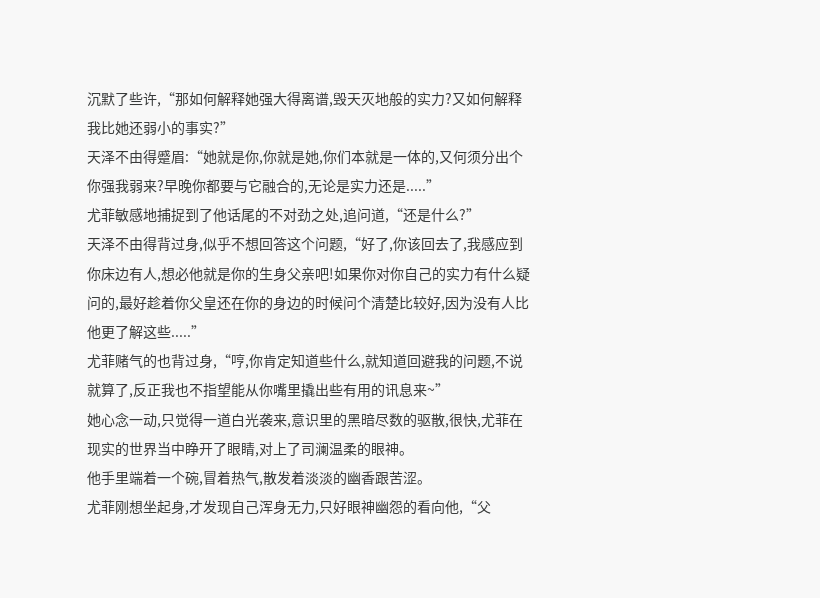沉默了些许,“那如何解释她强大得离谱,毁天灭地般的实力?又如何解释我比她还弱小的事实?”
天泽不由得蹙眉:“她就是你,你就是她,你们本就是一体的,又何须分出个你强我弱来?早晚你都要与它融合的,无论是实力还是.....”
尤菲敏感地捕捉到了他话尾的不对劲之处,追问道,“还是什么?”
天泽不由得背过身,似乎不想回答这个问题,“好了,你该回去了,我感应到你床边有人,想必他就是你的生身父亲吧!如果你对你自己的实力有什么疑问的,最好趁着你父皇还在你的身边的时候问个清楚比较好,因为没有人比他更了解这些.....”
尤菲赌气的也背过身,“哼,你肯定知道些什么,就知道回避我的问题,不说就算了,反正我也不指望能从你嘴里撬出些有用的讯息来~”
她心念一动,只觉得一道白光袭来,意识里的黑暗尽数的驱散,很快,尤菲在现实的世界当中睁开了眼睛,对上了司澜温柔的眼神。
他手里端着一个碗,冒着热气,散发着淡淡的幽香跟苦涩。
尤菲刚想坐起身,才发现自己浑身无力,只好眼神幽怨的看向他,“父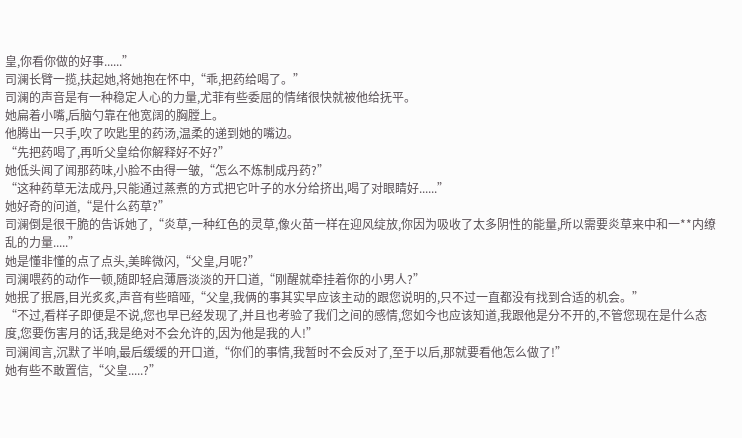皇,你看你做的好事......”
司澜长臂一揽,扶起她,将她抱在怀中,“乖,把药给喝了。”
司澜的声音是有一种稳定人心的力量,尤菲有些委屈的情绪很快就被他给抚平。
她扁着小嘴,后脑勺靠在他宽阔的胸膛上。
他腾出一只手,吹了吹匙里的药汤,温柔的递到她的嘴边。
“先把药喝了,再听父皇给你解释好不好?”
她低头闻了闻那药味,小脸不由得一皱,“怎么不炼制成丹药?”
“这种药草无法成丹,只能通过蒸煮的方式把它叶子的水分给挤出,喝了对眼睛好......”
她好奇的问道,“是什么药草?”
司澜倒是很干脆的告诉她了,“炎草,一种红色的灵草,像火苗一样在迎风绽放,你因为吸收了太多阴性的能量,所以需要炎草来中和一**内缭乱的力量.....”
她是懂非懂的点了点头,美眸微闪,“父皇,月呢?”
司澜喂药的动作一顿,随即轻启薄唇淡淡的开口道,“刚醒就牵挂着你的小男人?”
她抿了抿唇,目光炙炙,声音有些暗哑,“父皇,我俩的事其实早应该主动的跟您说明的,只不过一直都没有找到合适的机会。”
“不过,看样子即便是不说,您也早已经发现了,并且也考验了我们之间的感情,您如今也应该知道,我跟他是分不开的,不管您现在是什么态度,您要伤害月的话,我是绝对不会允许的,因为他是我的人!”
司澜闻言,沉默了半响,最后缓缓的开口道,“你们的事情,我暂时不会反对了,至于以后,那就要看他怎么做了!”
她有些不敢置信,“父皇.....?”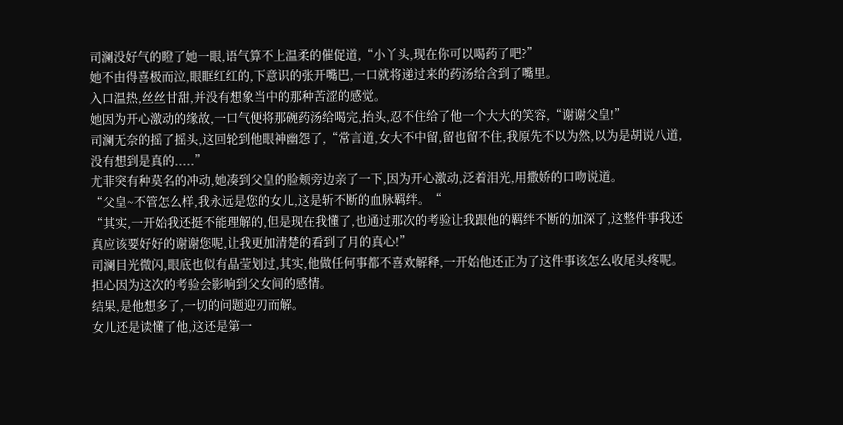司澜没好气的瞪了她一眼,语气算不上温柔的催促道,“小丫头,现在你可以喝药了吧?”
她不由得喜极而泣,眼眶红红的,下意识的张开嘴巴,一口就将递过来的药汤给含到了嘴里。
入口温热,丝丝甘甜,并没有想象当中的那种苦涩的感觉。
她因为开心激动的缘故,一口气便将那碗药汤给喝完,抬头,忍不住给了他一个大大的笑容,“谢谢父皇!”
司澜无奈的摇了摇头,这回轮到他眼神幽怨了,“常言道,女大不中留,留也留不住,我原先不以为然,以为是胡说八道,没有想到是真的.....”
尤菲突有种莫名的冲动,她凑到父皇的脸颊旁边亲了一下,因为开心激动,泛着泪光,用撒娇的口吻说道。
“父皇~不管怎么样,我永远是您的女儿,这是斩不断的血脉羁绊。“
“其实,一开始我还挺不能理解的,但是现在我懂了,也通过那次的考验让我跟他的羁绊不断的加深了,这整件事我还真应该要好好的谢谢您呢,让我更加清楚的看到了月的真心!”
司澜目光微闪,眼底也似有晶莹划过,其实,他做任何事都不喜欢解释,一开始他还正为了这件事该怎么收尾头疼呢。
担心因为这次的考验会影响到父女间的感情。
结果,是他想多了,一切的问题迎刃而解。
女儿还是读懂了他,这还是第一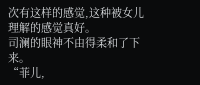次有这样的感觉,这种被女儿理解的感觉真好。
司澜的眼神不由得柔和了下来。
“菲儿,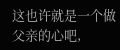这也许就是一个做父亲的心吧,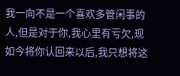我一向不是一个喜欢多管闲事的人,但是对于你,我心里有亏欠,现如今将你认回来以后,我只想将这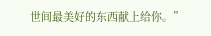世间最美好的东西献上给你。”